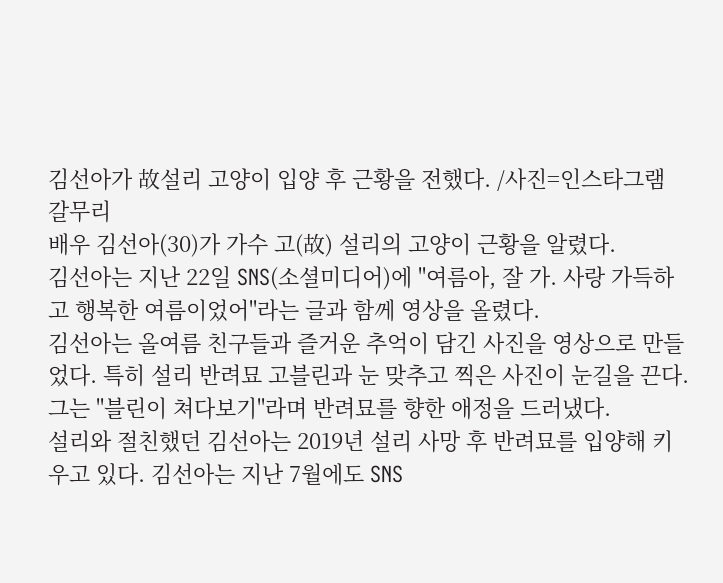김선아가 故설리 고양이 입양 후 근황을 전했다. /사진=인스타그램 갈무리
배우 김선아(30)가 가수 고(故) 설리의 고양이 근황을 알렸다.
김선아는 지난 22일 SNS(소셜미디어)에 "여름아, 잘 가. 사랑 가득하고 행복한 여름이었어"라는 글과 함께 영상을 올렸다.
김선아는 올여름 친구들과 즐거운 추억이 담긴 사진을 영상으로 만들었다. 특히 설리 반려묘 고블린과 눈 맞추고 찍은 사진이 눈길을 끈다. 그는 "블린이 쳐다보기"라며 반려묘를 향한 애정을 드러냈다.
설리와 절친했던 김선아는 2019년 설리 사망 후 반려묘를 입양해 키우고 있다. 김선아는 지난 7월에도 SNS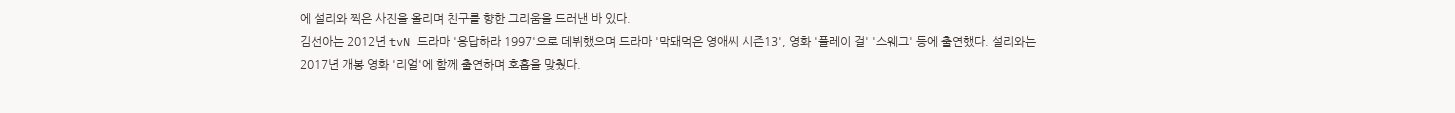에 설리와 찍은 사진을 올리며 친구를 향한 그리움을 드러낸 바 있다.
김선아는 2012년 tvN 드라마 '응답하라 1997'으로 데뷔했으며 드라마 '막돼먹은 영애씨 시즌13', 영화 '플레이 걸' '스웨그' 등에 출연했다. 설리와는 2017년 개봉 영화 '리얼'에 함께 출연하며 호흡을 맞췄다.